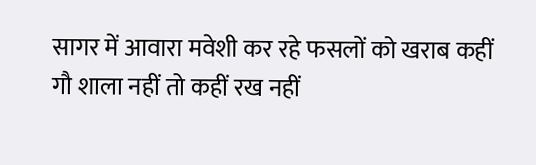सागर में आवारा मवेशी कर रहे फसलों को खराब कहीं गौ शाला नहीं तो कहीं रख नहीं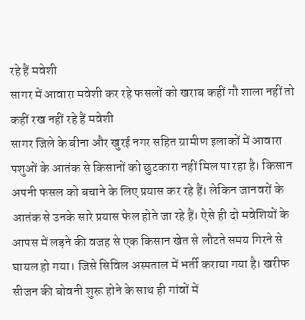रहे हैं मवेशी
सागर में आवारा मवेशी कर रहे फसलों को खराब कहीं गौ शाला नहीं तो कहीं रख नहीं रहे हैं मवेशी
सागर जिले के बीना और खुरई नगर सहित ग्रामीण इलाकों में आवारा पशुओं के आतंक से किसानों को छुटकारा नहीं मिल पा रहा है। किसान अपनी फसल को बचाने के लिए प्रयास कर रहे हैं। लेकिन जानवरों के आतंक से उनके सारे प्रयास फेल होते जा रहे हैं। ऐसे ही दो मवेशियों के आपस में लड़ने की वजह से एक किसान खेत से लौटते समय गिरने से घायल हो गया। जिसे सिविल अस्पताल में भर्ती कराया गया है। खरीफ सीजन की बोवनी शुरू होने के साथ ही गांवों में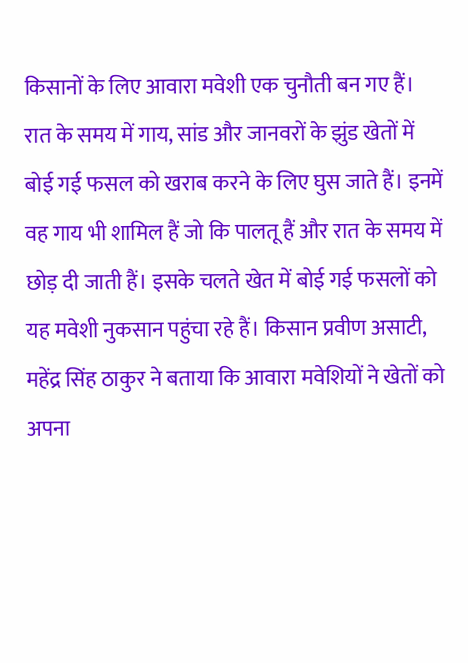किसानों के लिए आवारा मवेशी एक चुनौती बन गए हैं।
रात के समय में गाय, सांड और जानवरों के झुंड खेतों में बोई गई फसल को खराब करने के लिए घुस जाते हैं। इनमें वह गाय भी शामिल हैं जो कि पालतू हैं और रात के समय में छोड़ दी जाती हैं। इसके चलते खेत में बोई गई फसलों को यह मवेशी नुकसान पहुंचा रहे हैं। किसान प्रवीण असाटी, महेंद्र सिंह ठाकुर ने बताया कि आवारा मवेशियों ने खेतों को अपना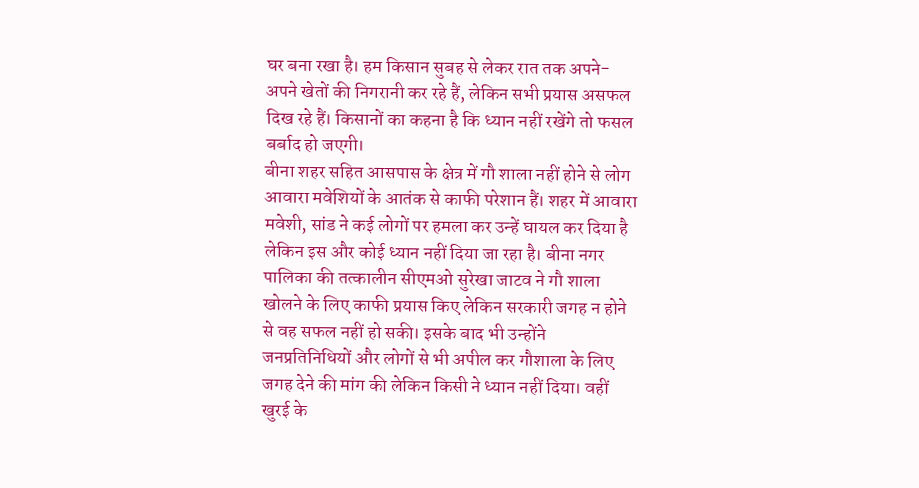घर बना रखा है। हम किसान सुबह से लेकर रात तक अपने-अपने खेतों की निगरानी कर रहे हैं, लेकिन सभी प्रयास असफल दिख रहे हैं। किसानों का कहना है कि ध्यान नहीं रखेंगे तो फसल बर्बाद हो जएगी।
बीना शहर सहित आसपास के क्षेत्र में गौ शाला नहीं होने से लोग आवारा मवेशियों के आतंक से काफी परेशान हैं। शहर में आवारा मवेशी, सांड ने कई लोगों पर हमला कर उन्हें घायल कर दिया है लेकिन इस और कोई ध्यान नहीं दिया जा रहा है। बीना नगर पालिका की तत्कालीन सीएमओ सुरेखा जाटव ने गौ शाला खोलने के लिए काफी प्रयास किए लेकिन सरकारी जगह न होने से वह सफल नहीं हो सकी। इसके बाद भी उन्होंने जनप्रतिनिधियों और लोगों से भी अपील कर गौशाला के लिए जगह देने की मांग की लेकिन किसी ने ध्यान नहीं दिया। वहीं खुरई के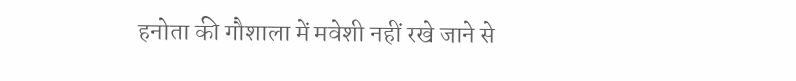हनोता की गौशाला में मवेशी नहीं रखे जाने से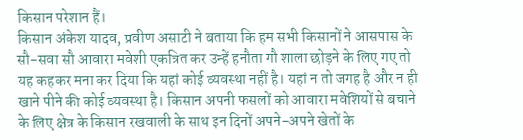किसान परेशान हैं।
किसान अंकेश यादव, प्रवीण असाटी ने बताया कि हम सभी किसानों ने आसपास के सौ-सवा सौ आवारा मवेशी एकत्रित कर उन्हें हनौता गौ शाला छोड़ने के लिए गए तो यह कहकर मना कर दिया कि यहां कोई व्यवस्था नहीं है। यहां न तो जगह है और न ही खाने पीने की कोई व्यवस्था है। किसान अपनी फसलों को आवारा मवेशियों से बचाने के लिए क्षेत्र के किसान रखवाली के साथ इन दिनों अपने-अपने खेतों के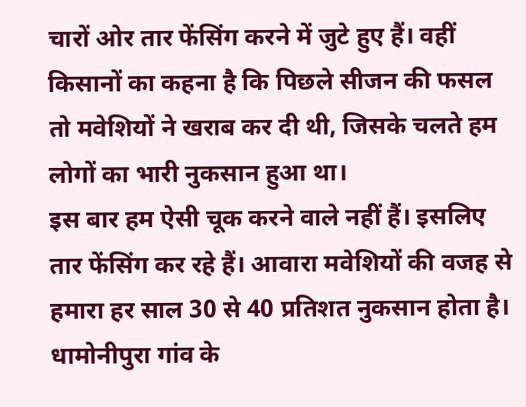चारों ओर तार फेंसिंग करने में जुटे हुए हैं। वहीं किसानों का कहना है कि पिछले सीजन की फसल तो मवेशियों ने खराब कर दी थी, जिसके चलते हम लोगों का भारी नुकसान हुआ था।
इस बार हम ऐसी चूक करने वाले नहीं हैं। इसलिए तार फेंसिंग कर रहे हैं। आवारा मवेशियों की वजह से हमारा हर साल 30 से 40 प्रतिशत नुकसान होता है। धामोनीपुरा गांव के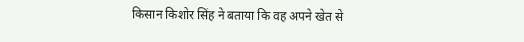किसान किशोर सिंह ने बताया कि वह अपने खेत से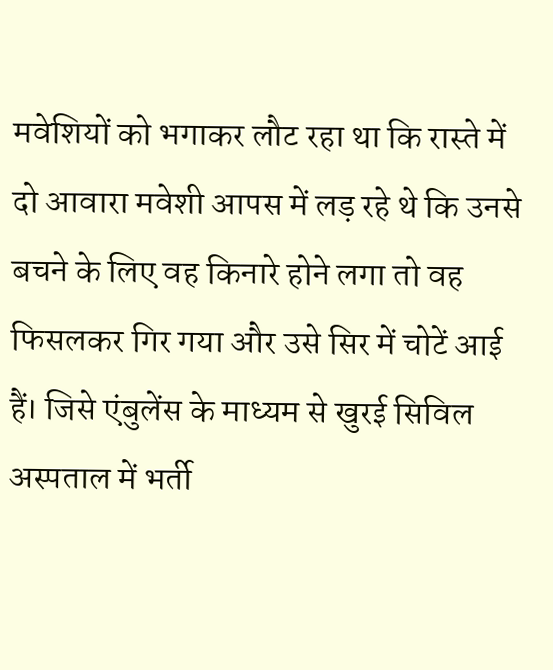मवेशियों को भगाकर लौट रहा था कि रास्ते में दो आवारा मवेशी आपस में लड़ रहे थे कि उनसे बचने के लिए वह किनारे होने लगा तो वह फिसलकर गिर गया और उसे सिर में चोटें आई हैं। जिसे एंबुलेंस के माध्यम से खुरई सिविल अस्पताल में भर्ती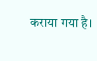कराया गया है।